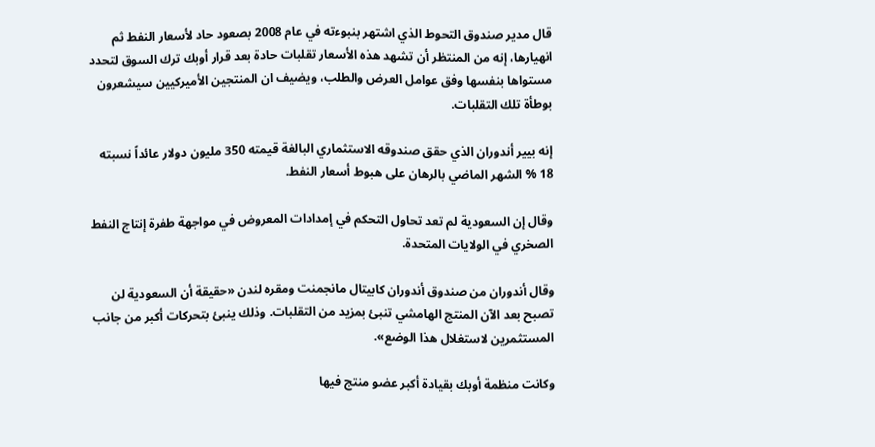قال مدير صندوق التحوط الذي اشتهر بنبوءته في عام 2008 بصعود حاد لأسعار النفط ثم انهيارها، إنه من المنتظر أن تشهد هذه الأسعار تقلبات حادة بعد قرار أوبك ترك السوق لتحدد مستواها بنفسها وفق عوامل العرض والطلب، ويضيف ان المنتجين الأميركيين سيشعرون بوطأة تلك التقلبات.

إنه بيير أندوران الذي حقق صندوقه الاستثماري البالغة قيمته 350 مليون دولار عائداً نسبته 18 % الشهر الماضي بالرهان على هبوط أسعار النفط.

وقال إن السعودية لم تعد تحاول التحكم في إمدادات المعروض في مواجهة طفرة إنتاج النفط الصخري في الولايات المتحدة.

وقال أندوران من صندوق أندوران كابيتال مانجمنت ومقره لندن «حقيقة أن السعودية لن تصبح بعد الآن المنتج الهامشي تنبئ بمزيد من التقلبات. وذلك ينبئ بتحركات أكبر من جانب المستثمرين لاستغلال هذا الوضع».

وكانت منظمة أوبك بقيادة أكبر عضو منتج فيها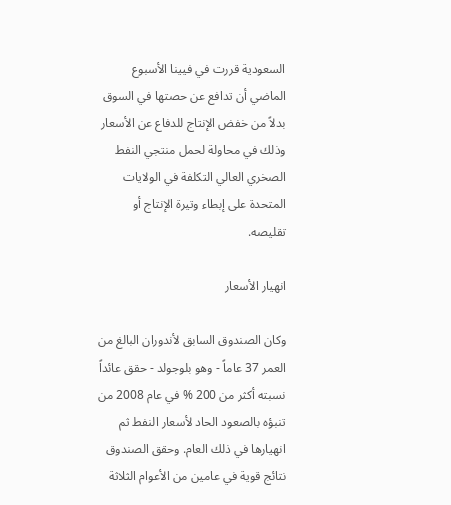السعودية قررت في فيينا الأسبوع الماضي أن تدافع عن حصتها في السوق بدلاً من خفض الإنتاج للدفاع عن الأسعار وذلك في محاولة لحمل منتجي النفط الصخري العالي التكلفة في الولايات المتحدة على إبطاء وتيرة الإنتاج أو تقليصه.

انهيار الأسعار

وكان الصندوق السابق لأندوران البالغ من العمر 37 عاماً - وهو بلوجولد - حقق عائداً نسبته أكثر من 200 % في عام 2008 من تنبؤه بالصعود الحاد لأسعار النفط ثم انهيارها في ذلك العام. وحقق الصندوق نتائج قوية في عامين من الأعوام الثلاثة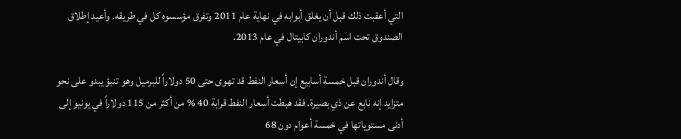التي أعقبت ذلك قبل أن يغلق أبوابه في نهاية عام 2011 وتفرق مؤسسوه كل في طريقه. وأعيد إطلاق الصندوق تحت اسم أندوران كابيتال في عام 2013.

وقال أندوران قبل خمسة أسابيع إن أسعار النفط قد تهوى حتى 50 دولاراً للبرميل وهو تنبؤ يبدو على نحو متزايد إنه نابع عن ذي بصيرة. فقد هبطت أسعار النفط قرابة 40 % من أكثر من 115 دولاراً في يونيو إلى أدنى مستوياتها في خمسة أعوام دون 68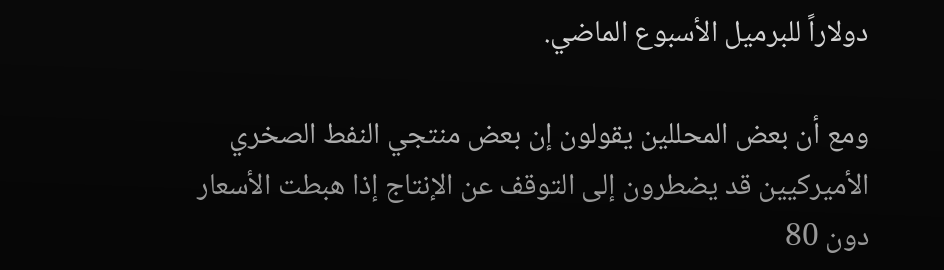دولاراً للبرميل الأسبوع الماضي.

ومع أن بعض المحللين يقولون إن بعض منتجي النفط الصخري الأميركيين قد يضطرون إلى التوقف عن الإنتاج إذا هبطت الأسعار دون 80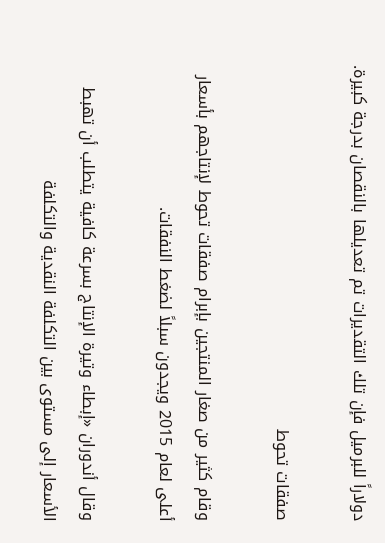دولاراً للبرميل فإن تلك التقديرات تم تعديلها بالنقصان بدرجة كبيرة.

صفقات تحوط

وقام كثير من صغار المنتجين بإبرام صفقات تحوط لإنتاجهم بأسعار أعلى لعام 2015 ويجدون سبلاً لضغط النفقات.

وقال أندوران «إبطاء وتيرة الإنتاج بسرعة كافية يتطلب أن تهبط الأسعار إلى مستوى بين التكلفة النقدية والتكلفة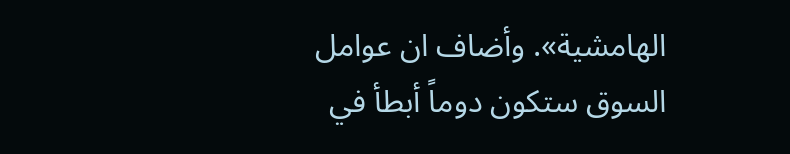الهامشية». وأضاف ان عوامل السوق ستكون دوماً أبطأ في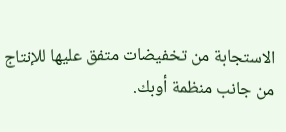الاستجابة من تخفيضات متفق عليها للإنتاج من جانب منظمة أوبك.